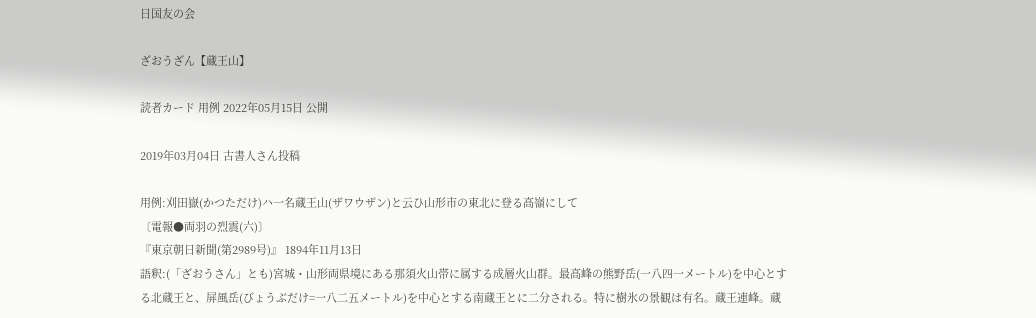日国友の会

ざおうざん【蔵王山】

読者カード 用例 2022年05月15日 公開

2019年03月04日 古書人さん投稿

用例:刈田嶽(かつただけ)ハ一名蔵王山(ザワウザン)と云ひ山形市の東北に登る高嶺にして
〔電報●両羽の烈震(六)〕
『東京朝日新聞(第2989号)』 1894年11月13日
語釈:(「ざおうさん」とも)宮城・山形両県境にある那須火山帯に属する成層火山群。最高峰の熊野岳(一八四一メートル)を中心とする北蔵王と、屏風岳(びょうぶだけ=一八二五メートル)を中心とする南蔵王とに二分される。特に樹氷の景観は有名。蔵王連峰。蔵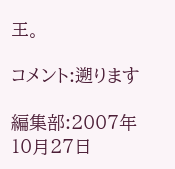王。

コメント:遡ります

編集部:2007年10月27日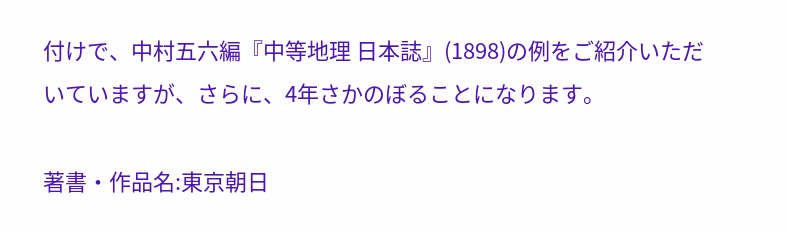付けで、中村五六編『中等地理 日本誌』(1898)の例をご紹介いただいていますが、さらに、4年さかのぼることになります。

著書・作品名:東京朝日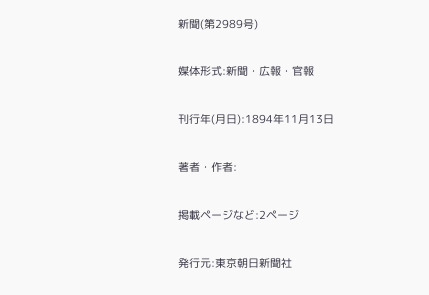新聞(第2989号)

媒体形式:新聞・広報・官報

刊行年(月日):1894年11月13日

著者・作者:

掲載ページなど:2ページ

発行元:東京朝日新聞社